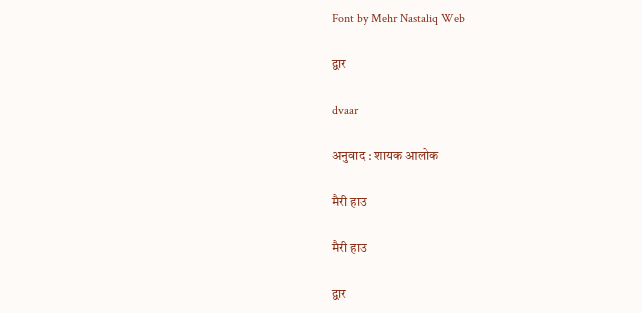Font by Mehr Nastaliq Web

द्वार

dvaar

अनुवाद : शायक आलोक

मैरी हाउ

मैरी हाउ

द्वार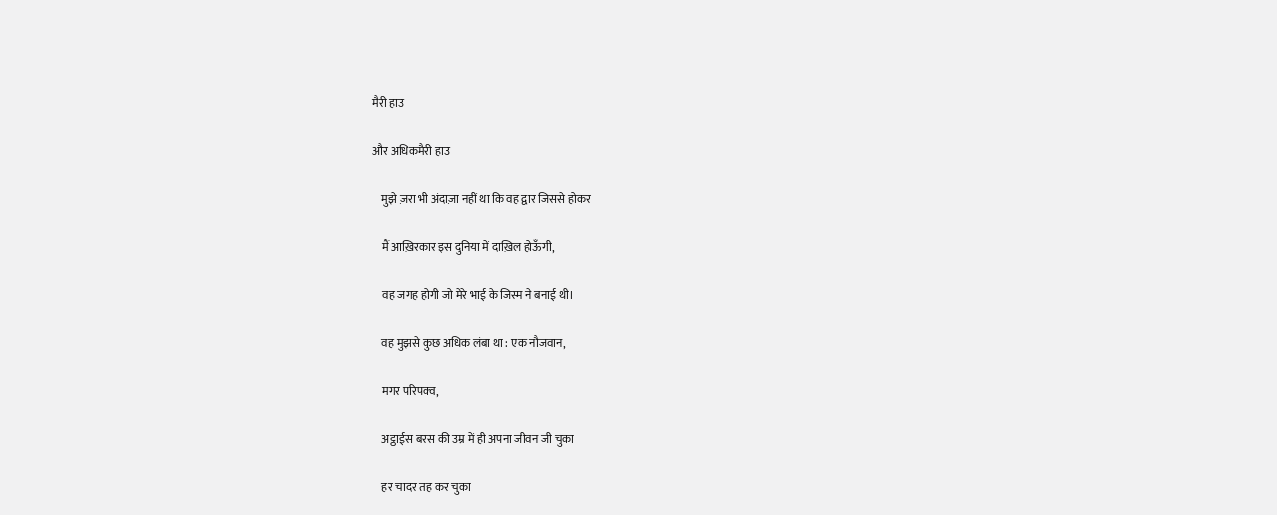मैरी हाउ

और अधिकमैरी हाउ

    मुझे ज़रा भी अंदाज़ा नहीं था कि वह द्वार जिससे होकर

    मैं आख़िरकार इस दुनिया में दाख़िल होऊँगी,

    वह जगह होगी जो मेरे भाई के जिस्म ने बनाई थी।

    वह मुझसे कुछ अधिक लंबा था : एक नौजवान,

    मगर परिपक्व,

    अट्ठाईस बरस की उम्र में ही अपना जीवन जी चुका

    हर चादर तह कर चुका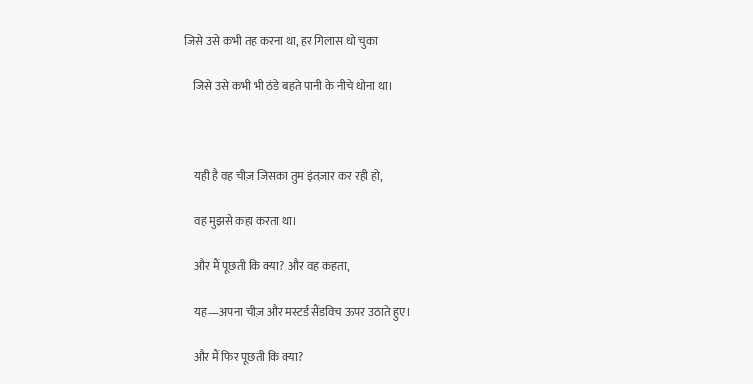जिसे उसे कभी तह करना था, हर गिलास धो चुका

    जिसे उसे कभी भी ठंडे बहते पानी के नीचे धोना था।



    यही है वह चीज़ जिसका तुम इंतज़ार कर रही हो,

    वह मुझसे कहा करता था।

    और मैं पूछती कि क्या? और वह कहता,

    यह—अपना चीज़ और मस्टर्ड सैंडविच ऊपर उठाते हुए।

    और मैं फिर पूछती कि क्या?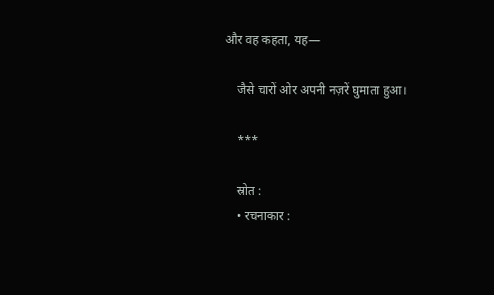और वह कहता, यह—

    जैसे चारों ओर अपनी नज़रें घुमाता हुआ।

    ***

    स्रोत :
    • रचनाकार :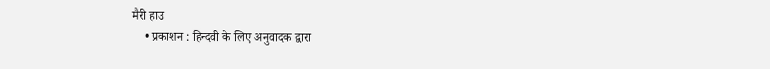मैरी हाउ
    • प्रकाशन : हिन्दवी के लिए अनुवादक द्वारा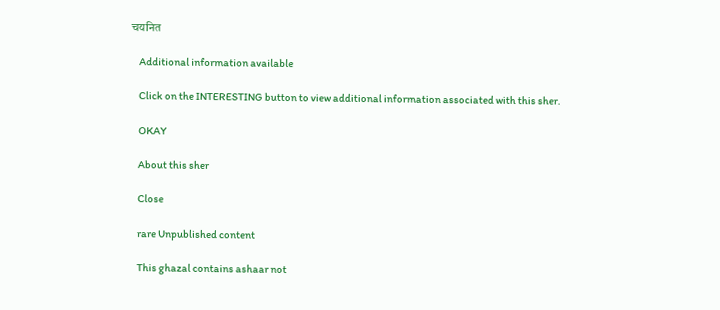चयनित

    Additional information available

    Click on the INTERESTING button to view additional information associated with this sher.

    OKAY

    About this sher

    Close

    rare Unpublished content

    This ghazal contains ashaar not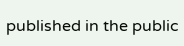published in the public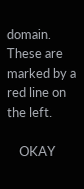domain. These are marked by a red line on the left.

    OKAY